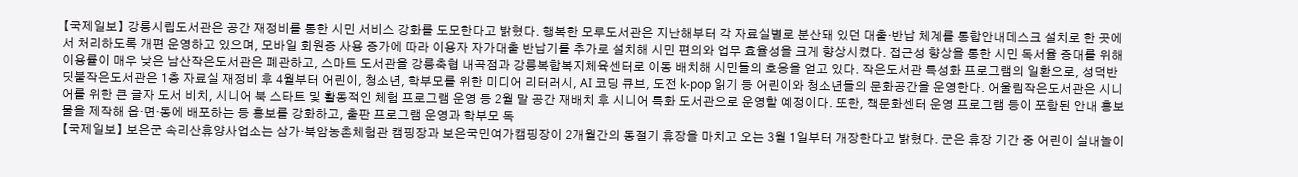【국제일보】 강릉시립도서관은 공간 재정비를 통한 시민 서비스 강화를 도모한다고 밝혔다. 행복한 모루도서관은 지난해부터 각 자료실별로 분산돼 있던 대출·반납 체계를 통합안내데스크 설치로 한 곳에서 처리하도록 개편 운영하고 있으며, 모바일 회원증 사용 증가에 따라 이용자 자가대출 반납기를 추가로 설치해 시민 편의와 업무 효율성을 크게 향상시켰다. 접근성 향상을 통한 시민 독서율 증대를 위해 이용률이 매우 낮은 남산작은도서관은 폐관하고, 스마트 도서관을 강릉축협 내곡점과 강릉복합복지체육센터로 이동 배치해 시민들의 호응을 얻고 있다. 작은도서관 특성화 프로그램의 일환으로, 성덕반딧불작은도서관은 1층 자료실 재정비 후 4월부터 어린이, 청소년, 학부모를 위한 미디어 리터러시, AI 코딩 큐브, 도전 k-pop 읽기 등 어린이와 청소년들의 문화공간을 운영한다. 어울림작은도서관은 시니어를 위한 큰 글자 도서 비치, 시니어 북 스타트 및 활동적인 체험 프로그램 운영 등 2월 말 공간 재배치 후 시니어 특화 도서관으로 운영할 예정이다. 또한, 책문화센터 운영 프로그램 등이 포함된 안내 홍보물을 제작해 읍·면·동에 배포하는 등 홍보를 강화하고, 출판 프로그램 운영과 학부모 독
【국제일보】 보은군 속리산휴양사업소는 삼가·북암농촌체험관 캠핑장과 보은국민여가캠핑장이 2개월간의 동절기 휴장을 마치고 오는 3월 1일부터 개장한다고 밝혔다. 군은 휴장 기간 중 어린이 실내놀이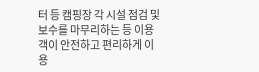터 등 캠핑장 각 시설 점검 및 보수를 마무리하는 등 이용객이 안전하고 편리하게 이용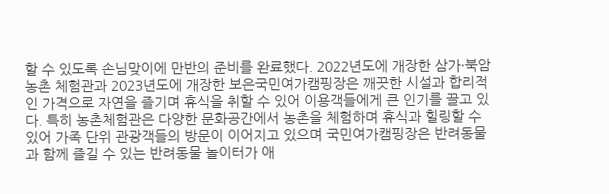할 수 있도록 손님맞이에 만반의 준비를 완료했다. 2022년도에 개장한 삼가·북암농촌 체험관과 2023년도에 개장한 보은국민여가캠핑장은 깨끗한 시설과 합리적인 가격으로 자연을 즐기며 휴식을 취할 수 있어 이용객들에게 큰 인기를 끌고 있다. 특히 농촌체험관은 다양한 문화공간에서 농촌을 체험하며 휴식과 힐링할 수 있어 가족 단위 관광객들의 방문이 이어지고 있으며 국민여가캠핑장은 반려동물과 함께 즐길 수 있는 반려동물 놀이터가 애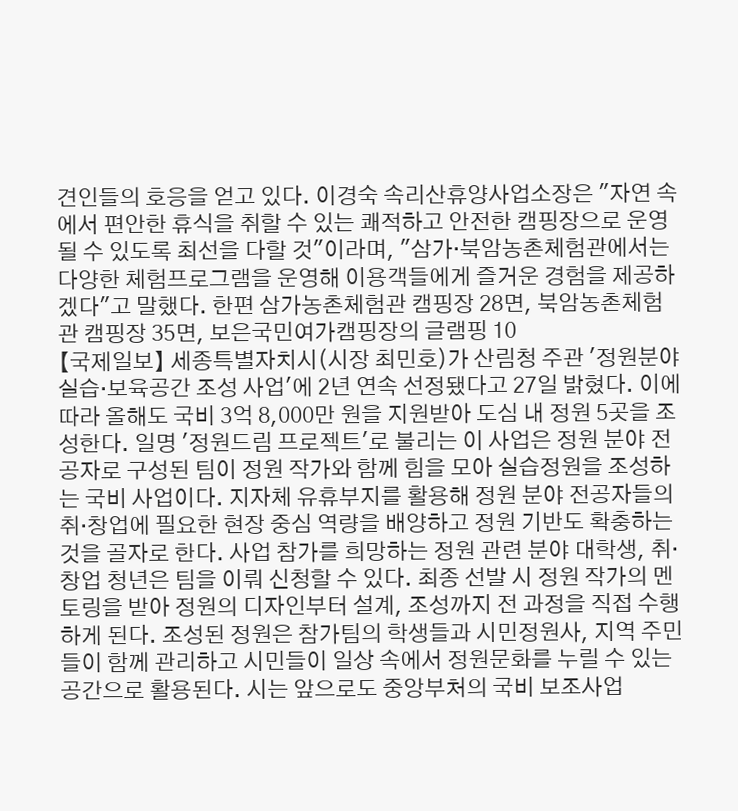견인들의 호응을 얻고 있다. 이경숙 속리산휴양사업소장은 "자연 속에서 편안한 휴식을 취할 수 있는 쾌적하고 안전한 캠핑장으로 운영될 수 있도록 최선을 다할 것"이라며, "삼가·북암농촌체험관에서는 다양한 체험프로그램을 운영해 이용객들에게 즐거운 경험을 제공하겠다"고 말했다. 한편 삼가농촌체험관 캠핑장 28면, 북암농촌체험관 캠핑장 35면, 보은국민여가캠핑장의 글램핑 10
【국제일보】 세종특별자치시(시장 최민호)가 산림청 주관 '정원분야 실습·보육공간 조성 사업'에 2년 연속 선정됐다고 27일 밝혔다. 이에 따라 올해도 국비 3억 8,000만 원을 지원받아 도심 내 정원 5곳을 조성한다. 일명 '정원드림 프로젝트'로 불리는 이 사업은 정원 분야 전공자로 구성된 팀이 정원 작가와 함께 힘을 모아 실습정원을 조성하는 국비 사업이다. 지자체 유휴부지를 활용해 정원 분야 전공자들의 취·창업에 필요한 현장 중심 역량을 배양하고 정원 기반도 확충하는 것을 골자로 한다. 사업 참가를 희망하는 정원 관련 분야 대학생, 취·창업 청년은 팀을 이뤄 신청할 수 있다. 최종 선발 시 정원 작가의 멘토링을 받아 정원의 디자인부터 설계, 조성까지 전 과정을 직접 수행하게 된다. 조성된 정원은 참가팀의 학생들과 시민정원사, 지역 주민들이 함께 관리하고 시민들이 일상 속에서 정원문화를 누릴 수 있는 공간으로 활용된다. 시는 앞으로도 중앙부처의 국비 보조사업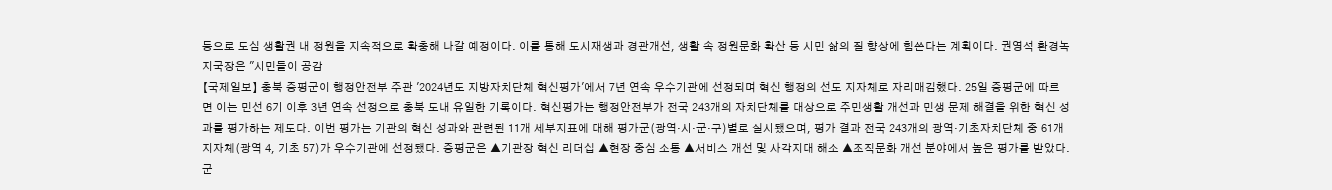등으로 도심 생활권 내 정원을 지속적으로 확충해 나갈 예정이다. 이를 통해 도시재생과 경관개선, 생활 속 정원문화 확산 등 시민 삶의 질 향상에 힘쓴다는 계획이다. 권영석 환경녹지국장은 "시민들이 공감
【국제일보】 충북 증평군이 행정안전부 주관 '2024년도 지방자치단체 혁신평가'에서 7년 연속 우수기관에 선정되며 혁신 행정의 선도 지자체로 자리매김했다. 25일 증평군에 따르면 이는 민선 6기 이후 3년 연속 선정으로 충북 도내 유일한 기록이다. 혁신평가는 행정안전부가 전국 243개의 자치단체를 대상으로 주민생활 개선과 민생 문제 해결을 위한 혁신 성과를 평가하는 제도다. 이번 평가는 기관의 혁신 성과와 관련된 11개 세부지표에 대해 평가군(광역·시·군·구)별로 실시됐으며, 평가 결과 전국 243개의 광역·기초자치단체 중 61개 지자체(광역 4, 기초 57)가 우수기관에 선정됐다. 증평군은 ▲기관장 혁신 리더십 ▲현장 중심 소통 ▲서비스 개선 및 사각지대 해소 ▲조직문화 개선 분야에서 높은 평가를 받았다. 군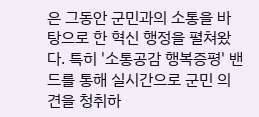은 그동안 군민과의 소통을 바탕으로 한 혁신 행정을 펼쳐왔다. 특히 '소통공감 행복증평' 밴드를 통해 실시간으로 군민 의견을 청취하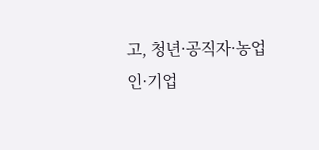고, 청년·공직자·농업인·기업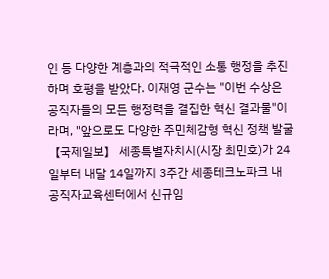인 등 다양한 계층과의 적극적인 소통 행정을 추진하며 호평을 받았다. 이재영 군수는 "이번 수상은 공직자들의 모든 행정력을 결집한 혁신 결과물"이라며, "앞으로도 다양한 주민체감형 혁신 정책 발굴
【국제일보】 세종특별자치시(시장 최민호)가 24일부터 내달 14일까지 3주간 세종테크노파크 내 공직자교육센터에서 신규임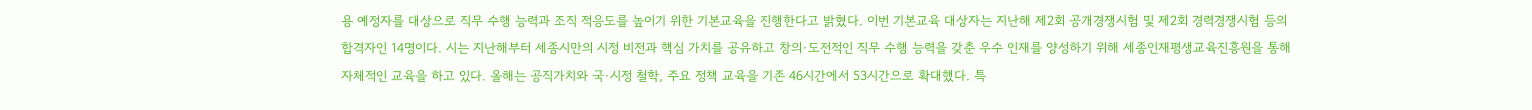용 예정자를 대상으로 직무 수행 능력과 조직 적응도를 높이기 위한 기본교육을 진행한다고 밝혔다. 이번 기본교육 대상자는 지난해 제2회 공개경쟁시험 및 제2회 경력경쟁시험 등의 합격자인 14명이다. 시는 지난해부터 세종시만의 시정 비전과 핵심 가치를 공유하고 창의·도전적인 직무 수행 능력을 갖춘 우수 인재를 양성하기 위해 세종인재평생교육진흥원을 통해 자체적인 교육을 하고 있다. 올해는 공직가치와 국·시정 철학, 주요 정책 교육을 기존 46시간에서 53시간으로 확대했다. 특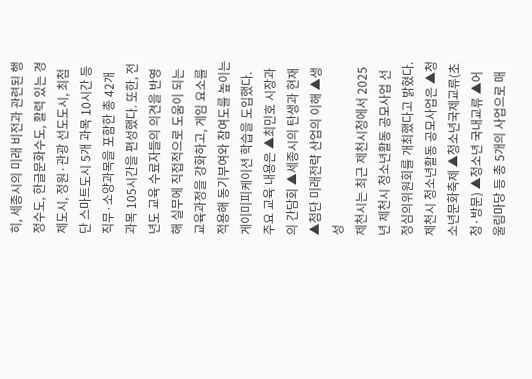히, 세종시의 미래 비전과 관련된 행정수도, 한글문화수도, 활력 있는 경제도시, 정원·관광 선도도시, 최첨단 스마트도시 5개 과목 10시간 등 직무·소양과목을 포함한 총 42개 과목 105시간을 편성했다. 또한, 전년도 교육 수료자들의 의견을 반영해 실무에 직접적으로 도움이 되는 교육과정을 강화하고, 게임 요소를 적용해 동기부여와 참여도를 높이는 게이미피케이션 학습을 도입했다. 주요 교육 내용은 ▲최민호 시장과의 간담회 ▲세종시의 탄생과 현재 ▲첨단 미래전략 산업의 이해 ▲생성
제천시는 최근 제천시청에서 2025년 제천시 청소년활동 공모사업 선정심의위원회를 개최했다고 밝혔다. 제천시 청소년활동 공모사업은 ▲청소년문화축제 ▲청소년국제교류(초청·방문) ▲청소년 국내교류 ▲어울림마당 등 총 5개의 사업으로 매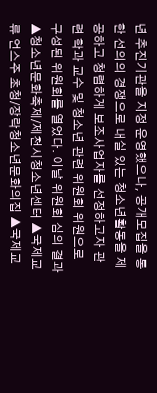년 추진기관을 지정 운영했으나, 공개모집을 통한 선의의 경쟁으로 내실 있는 청소년활동을 제공하고 청렴하게 보조사업자를 선정하고자 관련 학과 교수 및 청소년 관련 위원회 위원으로 구성된 위원회를 열었다. 이날 위원회 심의 결과 ▲청소년문화축제/제천시청소년센터 ▲국제교류 언스주 초청/장락청소년문화의집 ▲국제교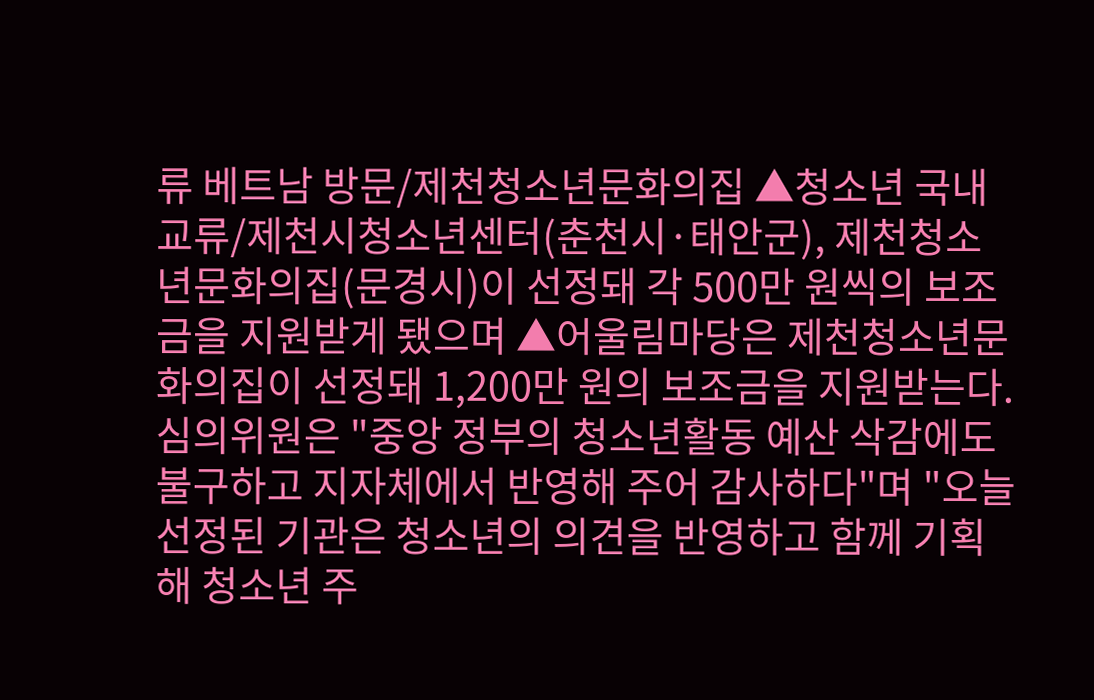류 베트남 방문/제천청소년문화의집 ▲청소년 국내교류/제천시청소년센터(춘천시·태안군), 제천청소년문화의집(문경시)이 선정돼 각 500만 원씩의 보조금을 지원받게 됐으며 ▲어울림마당은 제천청소년문화의집이 선정돼 1,200만 원의 보조금을 지원받는다. 심의위원은 "중앙 정부의 청소년활동 예산 삭감에도 불구하고 지자체에서 반영해 주어 감사하다"며 "오늘 선정된 기관은 청소년의 의견을 반영하고 함께 기획해 청소년 주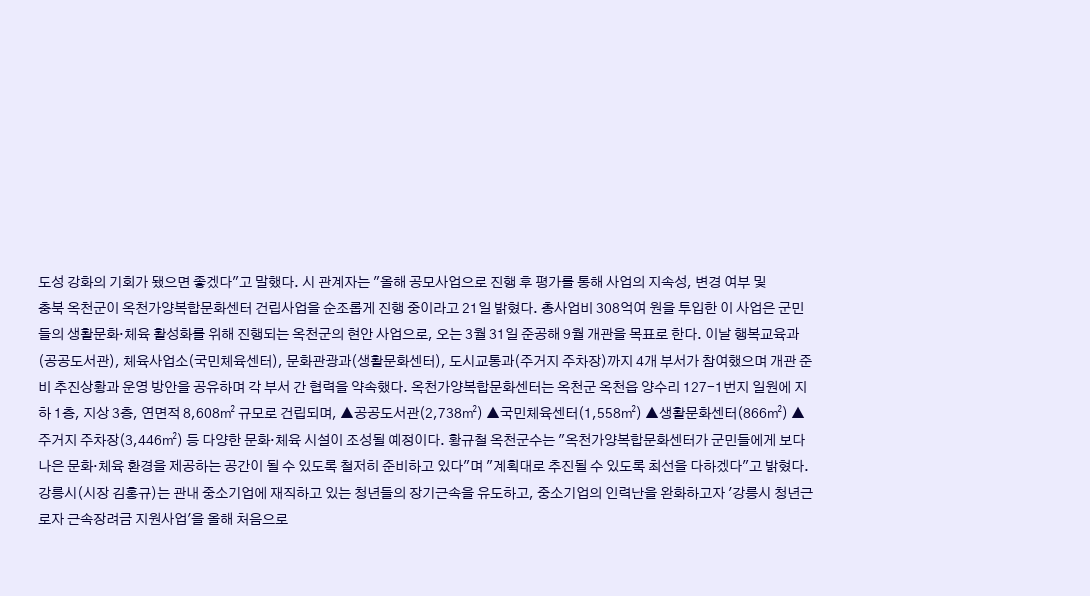도성 강화의 기회가 됐으면 좋겠다"고 말했다. 시 관계자는 "올해 공모사업으로 진행 후 평가를 통해 사업의 지속성, 변경 여부 및
충북 옥천군이 옥천가양복합문화센터 건립사업을 순조롭게 진행 중이라고 21일 밝혔다. 총사업비 308억여 원을 투입한 이 사업은 군민들의 생활문화·체육 활성화를 위해 진행되는 옥천군의 현안 사업으로, 오는 3월 31일 준공해 9월 개관을 목표로 한다. 이날 행복교육과(공공도서관), 체육사업소(국민체육센터), 문화관광과(생활문화센터), 도시교통과(주거지 주차장)까지 4개 부서가 참여했으며 개관 준비 추진상황과 운영 방안을 공유하며 각 부서 간 협력을 약속했다. 옥천가양복합문화센터는 옥천군 옥천읍 양수리 127-1번지 일원에 지하 1층, 지상 3층, 연면적 8,608㎡ 규모로 건립되며, ▲공공도서관(2,738㎡) ▲국민체육센터(1,558㎡) ▲생활문화센터(866㎡) ▲주거지 주차장(3,446㎡) 등 다양한 문화·체육 시설이 조성될 예정이다. 황규철 옥천군수는 "옥천가양복합문화센터가 군민들에게 보다 나은 문화·체육 환경을 제공하는 공간이 될 수 있도록 철저히 준비하고 있다"며 "계획대로 추진될 수 있도록 최선을 다하겠다"고 밝혔다.
강릉시(시장 김홍규)는 관내 중소기업에 재직하고 있는 청년들의 장기근속을 유도하고, 중소기업의 인력난을 완화하고자 '강릉시 청년근로자 근속장려금 지원사업'을 올해 처음으로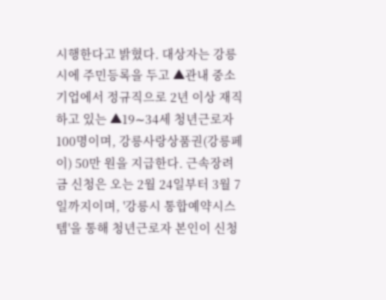시행한다고 밝혔다. 대상자는 강릉시에 주민등록을 두고 ▲관내 중소기업에서 정규직으로 2년 이상 재직하고 있는 ▲19∼34세 청년근로자 100명이며, 강릉사랑상품권(강릉페이) 50만 원을 지급한다. 근속장려금 신청은 오는 2월 24일부터 3월 7일까지이며, '강릉시 통합예약시스템'을 통해 청년근로자 본인이 신청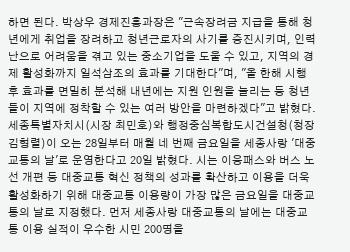하면 된다. 박상우 경제진흥과장은 "근속장려금 지급을 통해 청년에게 취업을 장려하고 청년근로자의 사기를 증진시키며, 인력난으로 어려움을 겪고 있는 중소기업을 도울 수 있고, 지역의 경제 활성화까지 일석삼조의 효과를 기대한다"며, "올 한해 시행 후 효과를 면밀히 분석해 내년에는 지원 인원을 늘리는 등 청년들이 지역에 정착할 수 있는 여러 방안을 마련하겠다"고 밝혔다.
세종특별자치시(시장 최민호)와 행정중심복합도시건설청(청장 김형렬)이 오는 28일부터 매월 네 번째 금요일을 세종사랑 '대중교통의 날'로 운영한다고 20일 밝혔다. 시는 이응패스와 버스 노선 개편 등 대중교통 혁신 정책의 성과를 확산하고 이용을 더욱 활성화하기 위해 대중교통 이용량이 가장 많은 금요일을 대중교통의 날로 지정했다. 먼저 세종사랑 대중교통의 날에는 대중교통 이용 실적이 우수한 시민 200명을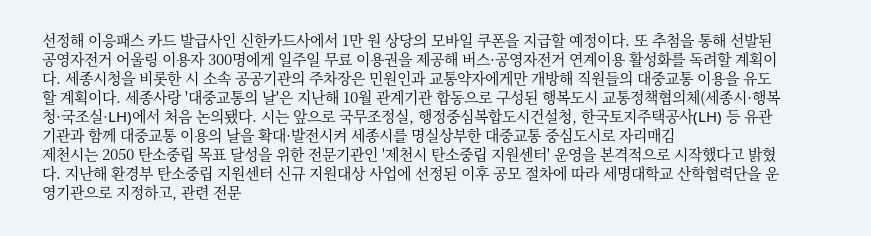선정해 이응패스 카드 발급사인 신한카드사에서 1만 원 상당의 모바일 쿠폰을 지급할 예정이다. 또 추첨을 통해 선발된 공영자전거 어울링 이용자 300명에게 일주일 무료 이용권을 제공해 버스·공영자전거 연계이용 활성화를 독려할 계획이다. 세종시청을 비롯한 시 소속 공공기관의 주차장은 민원인과 교통약자에게만 개방해 직원들의 대중교통 이용을 유도할 계획이다. 세종사랑 '대중교통의 날'은 지난해 10월 관계기관 합동으로 구성된 행복도시 교통정책협의체(세종시·행복청·국조실·LH)에서 처음 논의됐다. 시는 앞으로 국무조정실, 행정중심복합도시건설청, 한국토지주택공사(LH) 등 유관기관과 함께 대중교통 이용의 날을 확대·발전시켜 세종시를 명실상부한 대중교통 중심도시로 자리매김
제천시는 2050 탄소중립 목표 달성을 위한 전문기관인 '제천시 탄소중립 지원센터' 운영을 본격적으로 시작했다고 밝혔다. 지난해 환경부 탄소중립 지원센터 신규 지원대상 사업에 선정된 이후 공모 절차에 따라 세명대학교 산학협력단을 운영기관으로 지정하고, 관련 전문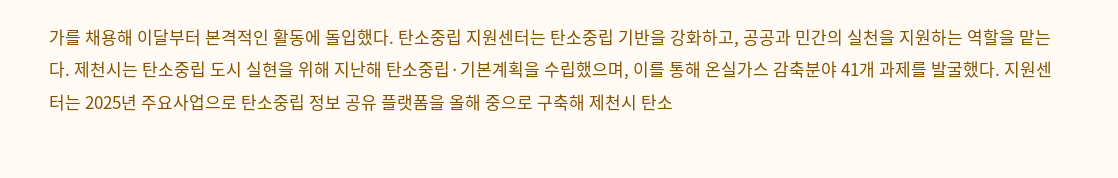가를 채용해 이달부터 본격적인 활동에 돌입했다. 탄소중립 지원센터는 탄소중립 기반을 강화하고, 공공과 민간의 실천을 지원하는 역할을 맡는다. 제천시는 탄소중립 도시 실현을 위해 지난해 탄소중립·기본계획을 수립했으며, 이를 통해 온실가스 감축분야 41개 과제를 발굴했다. 지원센터는 2025년 주요사업으로 탄소중립 정보 공유 플랫폼을 올해 중으로 구축해 제천시 탄소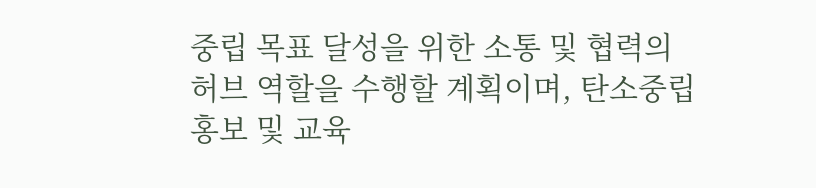중립 목표 달성을 위한 소통 및 협력의 허브 역할을 수행할 계획이며, 탄소중립 홍보 및 교육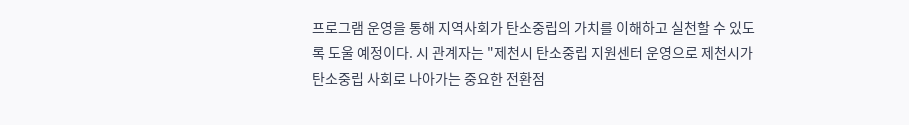프로그램 운영을 통해 지역사회가 탄소중립의 가치를 이해하고 실천할 수 있도록 도울 예정이다. 시 관계자는 "제천시 탄소중립 지원센터 운영으로 제천시가 탄소중립 사회로 나아가는 중요한 전환점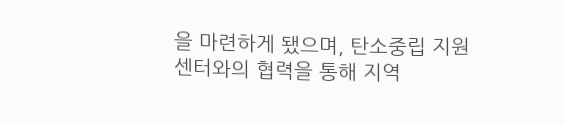을 마련하게 됐으며, 탄소중립 지원센터와의 협력을 통해 지역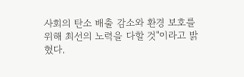사회의 탄소 배출 감소와 환경 보호를 위해 최선의 노력을 다할 것"이라고 밝혔다.